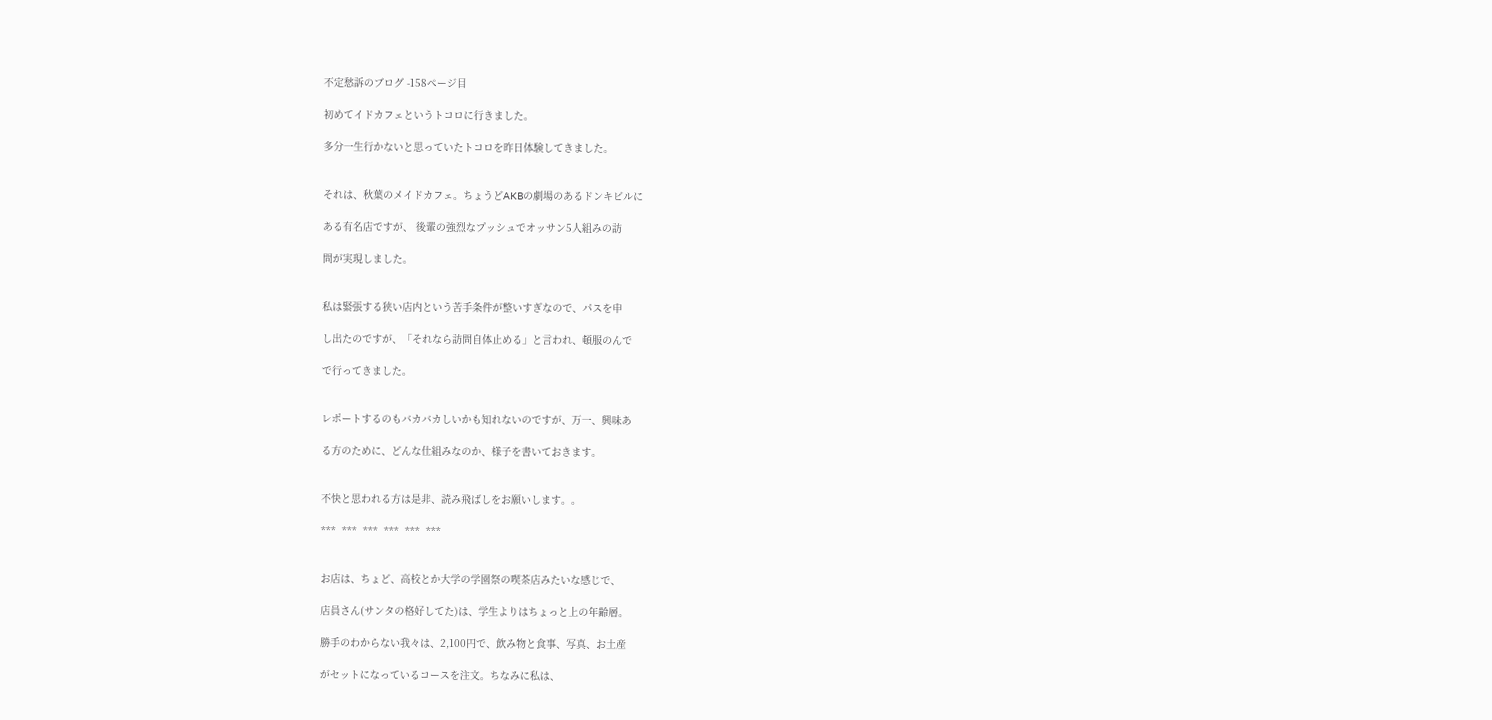不定愁訴のブログ -158ページ目

初めてイドカフェというトコロに行きました。

多分一生行かないと思っていたトコロを昨日体験してきました。


それは、秋葉のメイドカフェ。ちょうどAKBの劇場のあるドンキビルに

ある有名店ですが、 後輩の強烈なプッシュでオッサン5人組みの訪

問が実現しました。


私は緊張する狭い店内という苦手条件が整いすぎなので、パスを申

し出たのですが、「それなら訪問自体止める」と言われ、頓服のんで

で行ってきました。


レポートするのもバカバカしいかも知れないのですが、万一、興味あ

る方のために、どんな仕組みなのか、様子を書いておきます。


不快と思われる方は是非、読み飛ばしをお願いします。。

***  ***  ***  ***  ***  ***


お店は、ちょど、高校とか大学の学園祭の喫茶店みたいな感じで、

店員さん(サンタの格好してた)は、学生よりはちょっと上の年齢層。

勝手のわからない我々は、2,100円で、飲み物と食事、写真、お土産

がセットになっているコースを注文。ちなみに私は、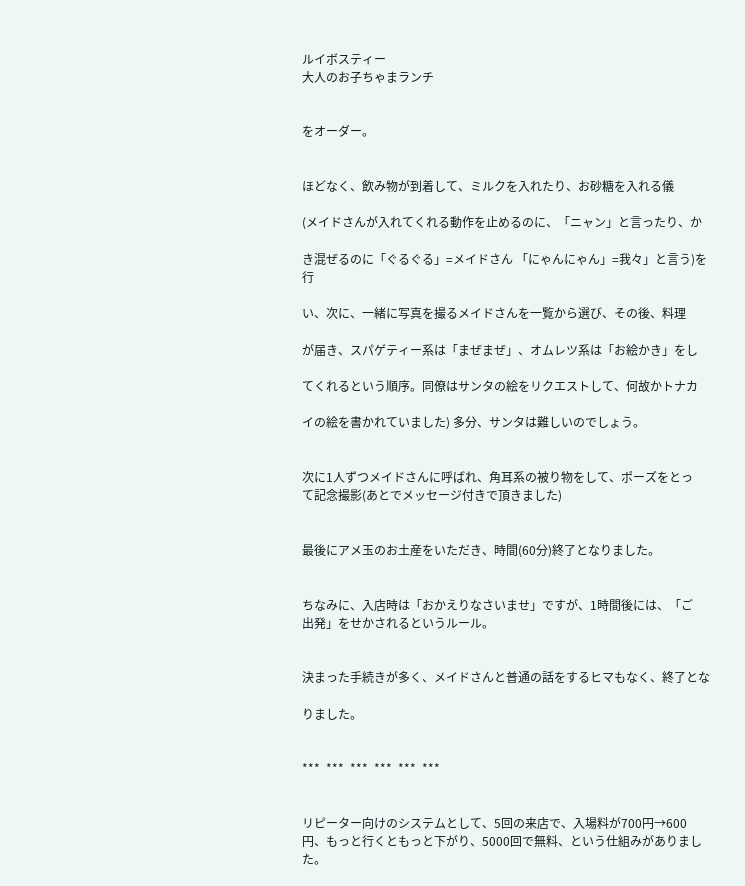ルイボスティー
大人のお子ちゃまランチ


をオーダー。


ほどなく、飲み物が到着して、ミルクを入れたり、お砂糖を入れる儀

(メイドさんが入れてくれる動作を止めるのに、「ニャン」と言ったり、か

き混ぜるのに「ぐるぐる」=メイドさん 「にゃんにゃん」=我々」と言う)を行

い、次に、一緒に写真を撮るメイドさんを一覧から選び、その後、料理

が届き、スパゲティー系は「まぜまぜ」、オムレツ系は「お絵かき」をし

てくれるという順序。同僚はサンタの絵をリクエストして、何故かトナカ

イの絵を書かれていました) 多分、サンタは難しいのでしょう。


次に1人ずつメイドさんに呼ばれ、角耳系の被り物をして、ポーズをとっ
て記念撮影(あとでメッセージ付きで頂きました)


最後にアメ玉のお土産をいただき、時間(60分)終了となりました。


ちなみに、入店時は「おかえりなさいませ」ですが、1時間後には、「ご
出発」をせかされるというルール。


決まった手続きが多く、メイドさんと普通の話をするヒマもなく、終了とな

りました。


***  ***  ***  ***  ***  ***


リピーター向けのシステムとして、5回の来店で、入場料が700円→600
円、もっと行くともっと下がり、5000回で無料、という仕組みがありまし
た。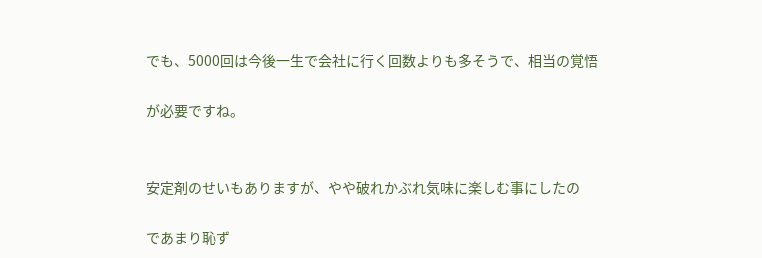でも、5000回は今後一生で会社に行く回数よりも多そうで、相当の覚悟

が必要ですね。


安定剤のせいもありますが、やや破れかぶれ気味に楽しむ事にしたの

であまり恥ず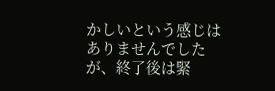かしいという感じはありませんでしたが、終了後は緊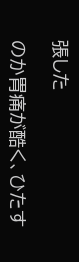張した

のか胃痛が酷く、ひたす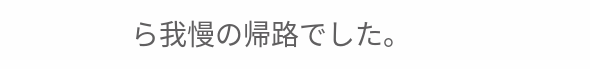ら我慢の帰路でした。